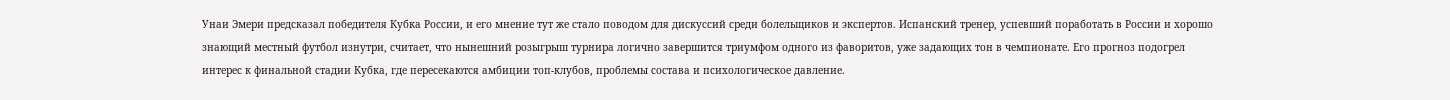Унаи Эмери предсказал победителя Кубка России, и его мнение тут же стало поводом для дискуссий среди болельщиков и экспертов. Испанский тренер, успевший поработать в России и хорошо знающий местный футбол изнутри, считает, что нынешний розыгрыш турнира логично завершится триумфом одного из фаворитов, уже задающих тон в чемпионате. Его прогноз подогрел интерес к финальной стадии Кубка, где пересекаются амбиции топ‑клубов, проблемы состава и психологическое давление.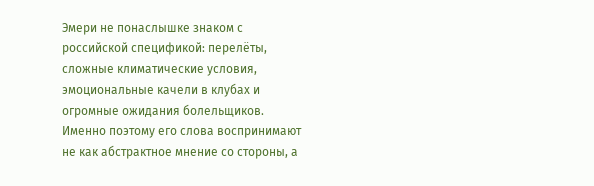Эмери не понаслышке знаком с российской спецификой: перелёты, сложные климатические условия, эмоциональные качели в клубах и огромные ожидания болельщиков. Именно поэтому его слова воспринимают не как абстрактное мнение со стороны, а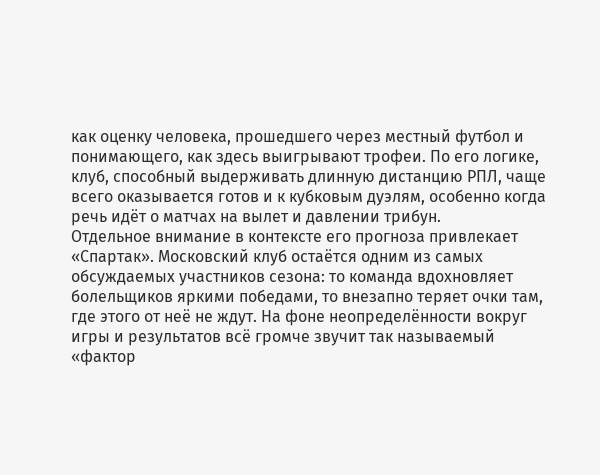как оценку человека, прошедшего через местный футбол и понимающего, как здесь выигрывают трофеи. По его логике, клуб, способный выдерживать длинную дистанцию РПЛ, чаще всего оказывается готов и к кубковым дуэлям, особенно когда речь идёт о матчах на вылет и давлении трибун.
Отдельное внимание в контексте его прогноза привлекает «Спартак». Московский клуб остаётся одним из самых обсуждаемых участников сезона: то команда вдохновляет болельщиков яркими победами, то внезапно теряет очки там, где этого от неё не ждут. На фоне неопределённости вокруг игры и результатов всё громче звучит так называемый «фактор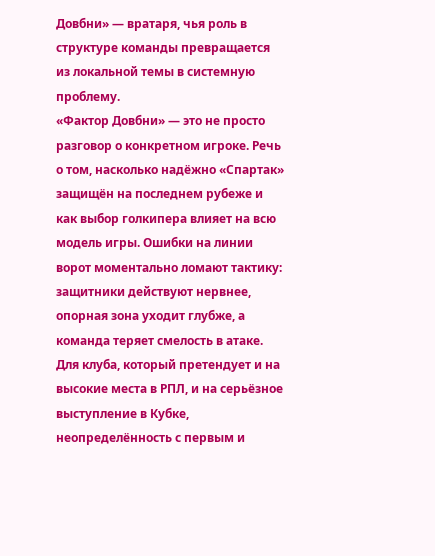Довбни» — вратаря, чья роль в структуре команды превращается из локальной темы в системную проблему.
«Фактор Довбни» — это не просто разговор о конкретном игроке. Речь о том, насколько надёжно «Спартак» защищён на последнем рубеже и как выбор голкипера влияет на всю модель игры. Ошибки на линии ворот моментально ломают тактику: защитники действуют нервнее, опорная зона уходит глубже, а команда теряет смелость в атаке. Для клуба, который претендует и на высокие места в РПЛ, и на серьёзное выступление в Кубке, неопределённость с первым и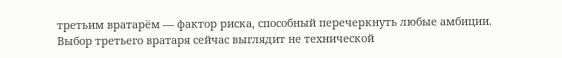третьим вратарём — фактор риска, способный перечеркнуть любые амбиции.
Выбор третьего вратаря сейчас выглядит не технической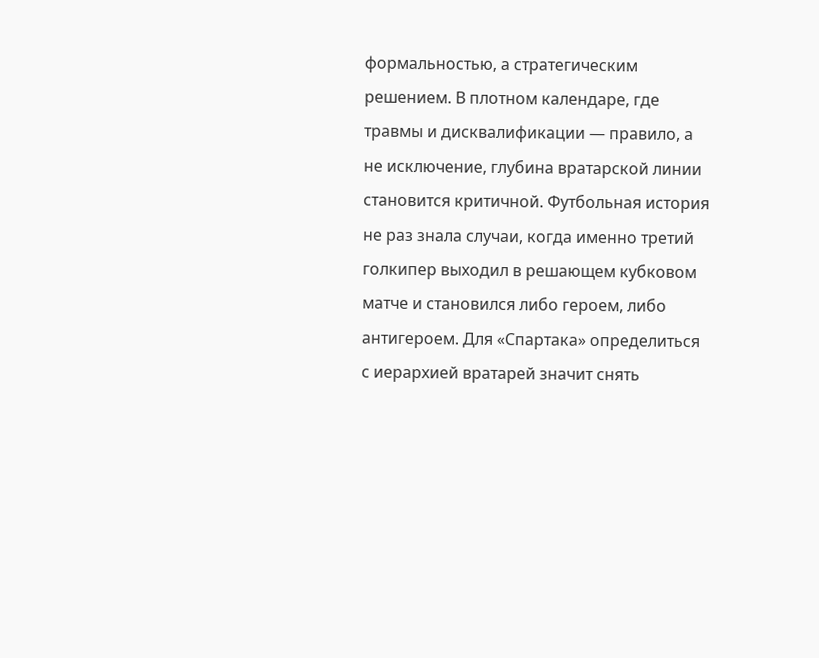формальностью, а стратегическим решением. В плотном календаре, где травмы и дисквалификации — правило, а не исключение, глубина вратарской линии становится критичной. Футбольная история не раз знала случаи, когда именно третий голкипер выходил в решающем кубковом матче и становился либо героем, либо антигероем. Для «Спартака» определиться с иерархией вратарей значит снять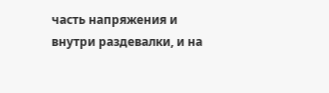часть напряжения и внутри раздевалки, и на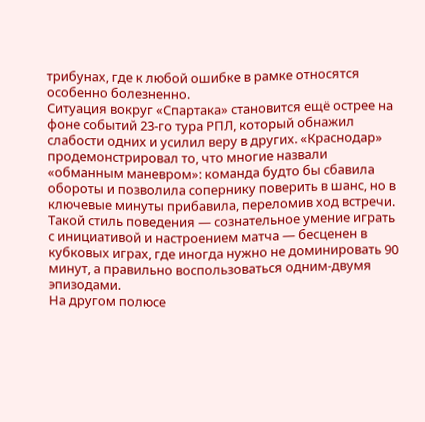трибунах, где к любой ошибке в рамке относятся особенно болезненно.
Ситуация вокруг «Спартака» становится ещё острее на фоне событий 23‑го тура РПЛ, который обнажил слабости одних и усилил веру в других. «Краснодар» продемонстрировал то, что многие назвали «обманным маневром»: команда будто бы сбавила обороты и позволила сопернику поверить в шанс, но в ключевые минуты прибавила, переломив ход встречи. Такой стиль поведения — сознательное умение играть с инициативой и настроением матча — бесценен в кубковых играх, где иногда нужно не доминировать 90 минут, а правильно воспользоваться одним-двумя эпизодами.
На другом полюсе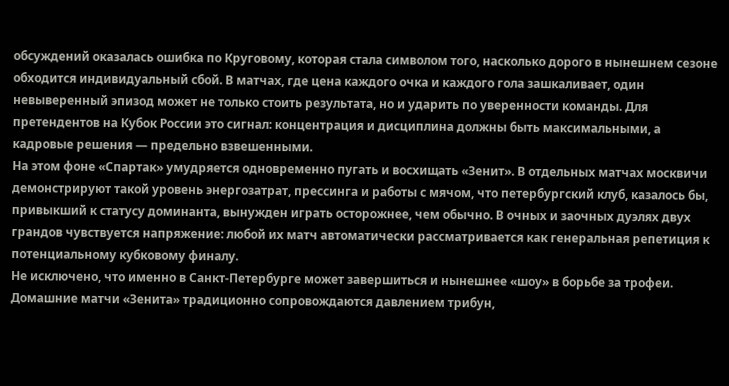обсуждений оказалась ошибка по Круговому, которая стала символом того, насколько дорого в нынешнем сезоне обходится индивидуальный сбой. В матчах, где цена каждого очка и каждого гола зашкаливает, один невыверенный эпизод может не только стоить результата, но и ударить по уверенности команды. Для претендентов на Кубок России это сигнал: концентрация и дисциплина должны быть максимальными, а кадровые решения — предельно взвешенными.
На этом фоне «Спартак» умудряется одновременно пугать и восхищать «Зенит». В отдельных матчах москвичи демонстрируют такой уровень энергозатрат, прессинга и работы с мячом, что петербургский клуб, казалось бы, привыкший к статусу доминанта, вынужден играть осторожнее, чем обычно. В очных и заочных дуэлях двух грандов чувствуется напряжение: любой их матч автоматически рассматривается как генеральная репетиция к потенциальному кубковому финалу.
Не исключено, что именно в Санкт‑Петербурге может завершиться и нынешнее «шоу» в борьбе за трофеи. Домашние матчи «Зенита» традиционно сопровождаются давлением трибун,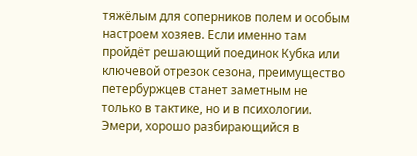тяжёлым для соперников полем и особым настроем хозяев. Если именно там пройдёт решающий поединок Кубка или ключевой отрезок сезона, преимущество петербуржцев станет заметным не только в тактике, но и в психологии. Эмери, хорошо разбирающийся в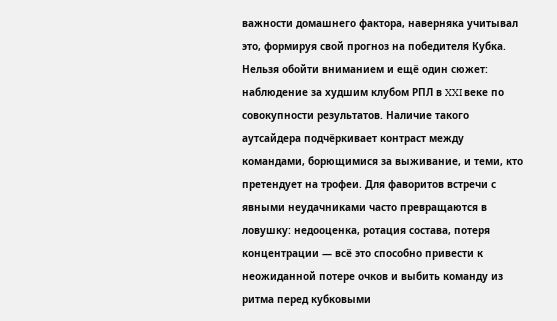важности домашнего фактора, наверняка учитывал это, формируя свой прогноз на победителя Кубка.
Нельзя обойти вниманием и ещё один сюжет: наблюдение за худшим клубом РПЛ в XXI веке по совокупности результатов. Наличие такого аутсайдера подчёркивает контраст между командами, борющимися за выживание, и теми, кто претендует на трофеи. Для фаворитов встречи с явными неудачниками часто превращаются в ловушку: недооценка, ротация состава, потеря концентрации — всё это способно привести к неожиданной потере очков и выбить команду из ритма перед кубковыми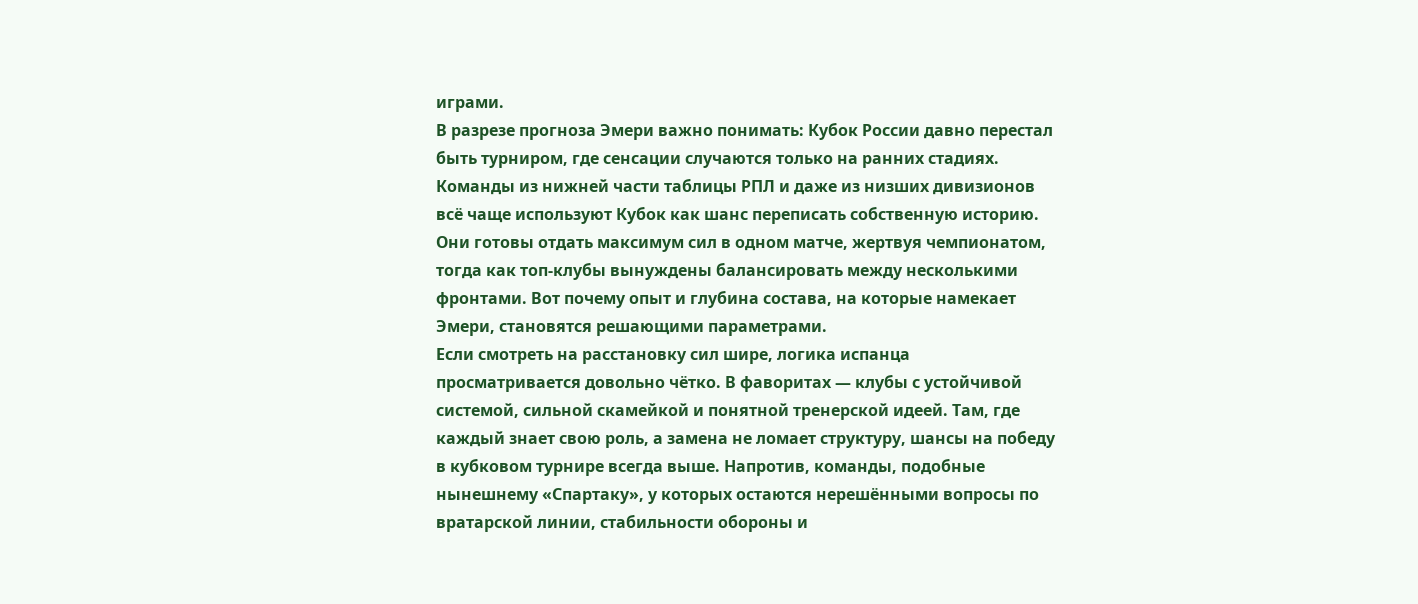играми.
В разрезе прогноза Эмери важно понимать: Кубок России давно перестал быть турниром, где сенсации случаются только на ранних стадиях. Команды из нижней части таблицы РПЛ и даже из низших дивизионов всё чаще используют Кубок как шанс переписать собственную историю. Они готовы отдать максимум сил в одном матче, жертвуя чемпионатом, тогда как топ‑клубы вынуждены балансировать между несколькими фронтами. Вот почему опыт и глубина состава, на которые намекает Эмери, становятся решающими параметрами.
Если смотреть на расстановку сил шире, логика испанца просматривается довольно чётко. В фаворитах — клубы с устойчивой системой, сильной скамейкой и понятной тренерской идеей. Там, где каждый знает свою роль, а замена не ломает структуру, шансы на победу в кубковом турнире всегда выше. Напротив, команды, подобные нынешнему «Спартаку», у которых остаются нерешёнными вопросы по вратарской линии, стабильности обороны и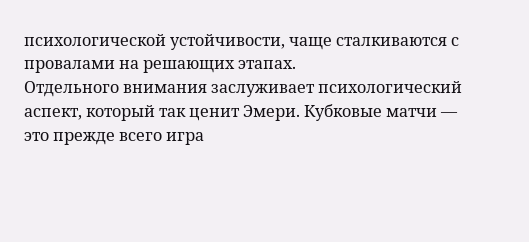психологической устойчивости, чаще сталкиваются с провалами на решающих этапах.
Отдельного внимания заслуживает психологический аспект, который так ценит Эмери. Кубковые матчи — это прежде всего игра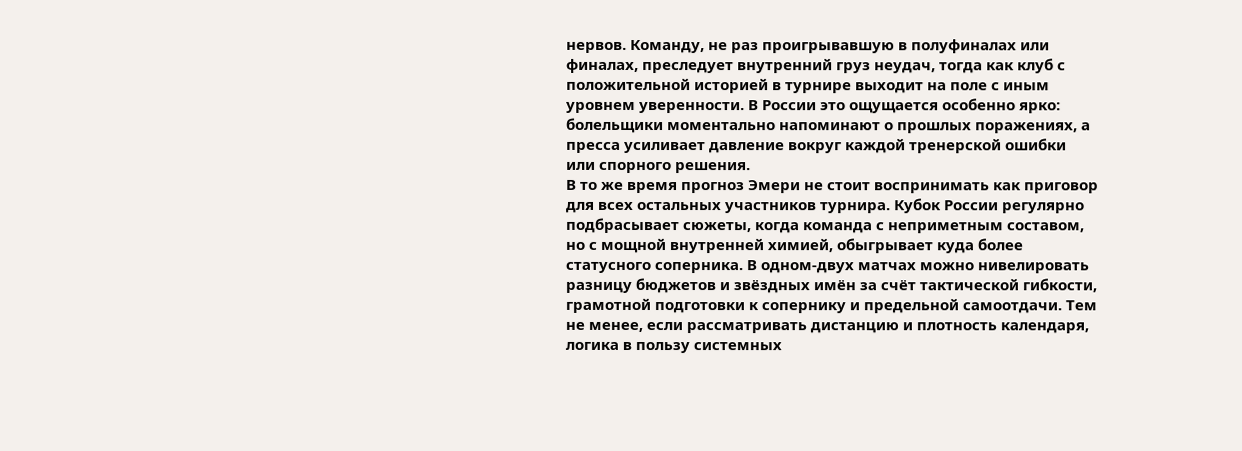нервов. Команду, не раз проигрывавшую в полуфиналах или финалах, преследует внутренний груз неудач, тогда как клуб с положительной историей в турнире выходит на поле с иным уровнем уверенности. В России это ощущается особенно ярко: болельщики моментально напоминают о прошлых поражениях, а пресса усиливает давление вокруг каждой тренерской ошибки или спорного решения.
В то же время прогноз Эмери не стоит воспринимать как приговор для всех остальных участников турнира. Кубок России регулярно подбрасывает сюжеты, когда команда с неприметным составом, но с мощной внутренней химией, обыгрывает куда более статусного соперника. В одном-двух матчах можно нивелировать разницу бюджетов и звёздных имён за счёт тактической гибкости, грамотной подготовки к сопернику и предельной самоотдачи. Тем не менее, если рассматривать дистанцию и плотность календаря, логика в пользу системных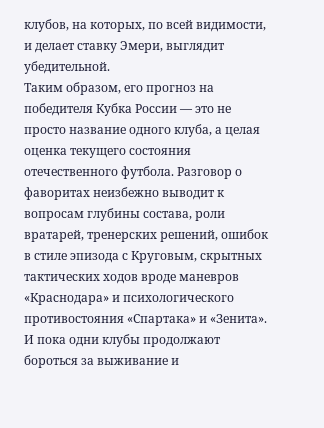клубов, на которых, по всей видимости, и делает ставку Эмери, выглядит убедительной.
Таким образом, его прогноз на победителя Кубка России — это не просто название одного клуба, а целая оценка текущего состояния отечественного футбола. Разговор о фаворитах неизбежно выводит к вопросам глубины состава, роли вратарей, тренерских решений, ошибок в стиле эпизода с Круговым, скрытных тактических ходов вроде маневров «Краснодара» и психологического противостояния «Спартака» и «Зенита». И пока одни клубы продолжают бороться за выживание и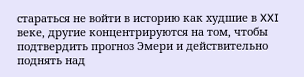стараться не войти в историю как худшие в XXI веке, другие концентрируются на том, чтобы подтвердить прогноз Эмери и действительно поднять над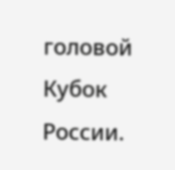головой Кубок России.